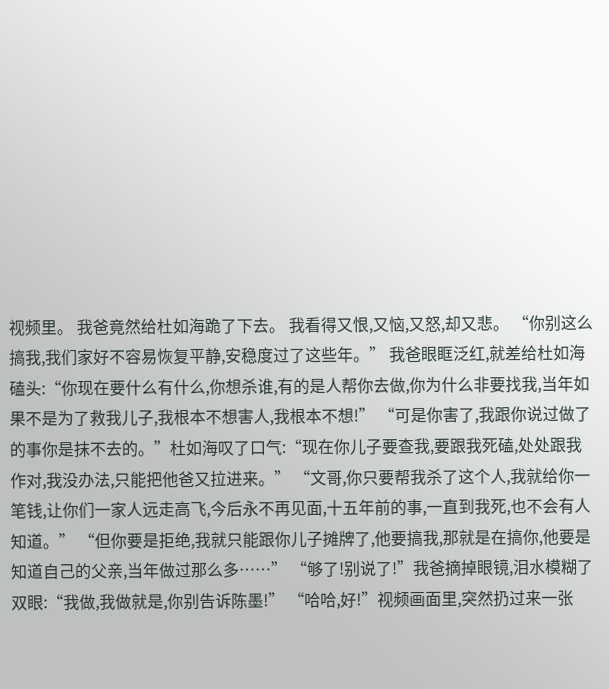视频里。 我爸竟然给杜如海跪了下去。 我看得又恨,又恼,又怒,却又悲。 “你别这么搞我,我们家好不容易恢复平静,安稳度过了这些年。” 我爸眼眶泛红,就差给杜如海磕头:“你现在要什么有什么,你想杀谁,有的是人帮你去做,你为什么非要找我,当年如果不是为了救我儿子,我根本不想害人,我根本不想!” “可是你害了,我跟你说过做了的事你是抹不去的。”杜如海叹了口气:“现在你儿子要查我,要跟我死磕,处处跟我作对,我没办法,只能把他爸又拉进来。” “文哥,你只要帮我杀了这个人,我就给你一笔钱,让你们一家人远走高飞,今后永不再见面,十五年前的事,一直到我死,也不会有人知道。” “但你要是拒绝,我就只能跟你儿子摊牌了,他要搞我,那就是在搞你,他要是知道自己的父亲,当年做过那么多……” “够了!别说了!”我爸摘掉眼镜,泪水模糊了双眼:“我做,我做就是,你别告诉陈墨!” “哈哈,好!”视频画面里,突然扔过来一张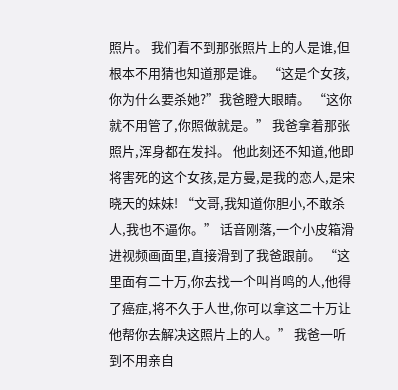照片。 我们看不到那张照片上的人是谁,但根本不用猜也知道那是谁。 “这是个女孩,你为什么要杀她?”我爸瞪大眼睛。 “这你就不用管了,你照做就是。” 我爸拿着那张照片,浑身都在发抖。 他此刻还不知道,他即将害死的这个女孩,是方曼,是我的恋人,是宋晓天的妹妹! “文哥,我知道你胆小,不敢杀人,我也不逼你。” 话音刚落,一个小皮箱滑进视频画面里,直接滑到了我爸跟前。 “这里面有二十万,你去找一个叫肖鸣的人,他得了癌症,将不久于人世,你可以拿这二十万让他帮你去解决这照片上的人。” 我爸一听到不用亲自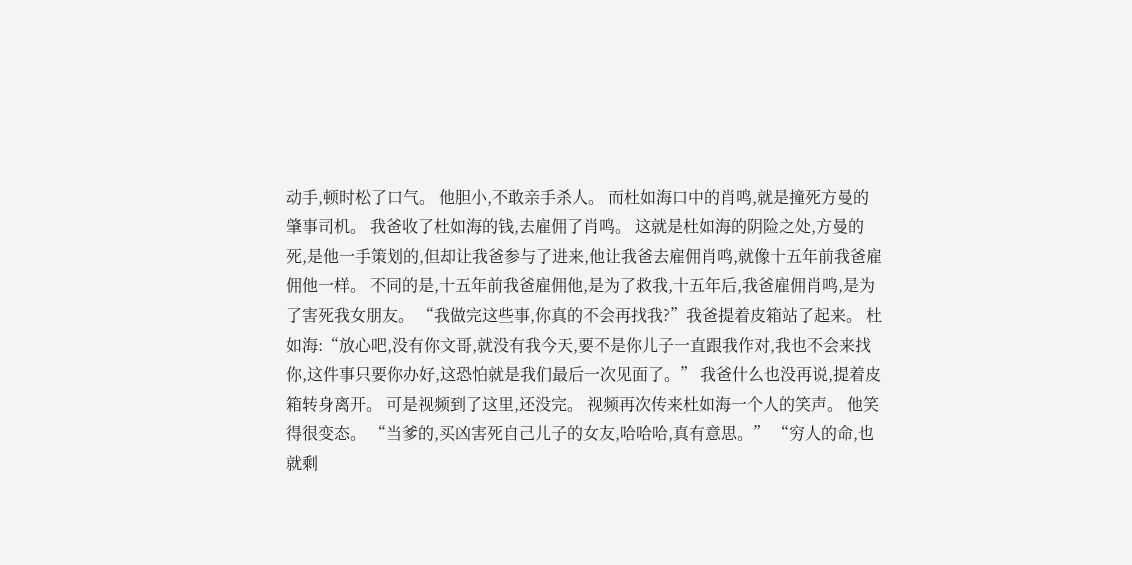动手,顿时松了口气。 他胆小,不敢亲手杀人。 而杜如海口中的肖鸣,就是撞死方曼的肇事司机。 我爸收了杜如海的钱,去雇佣了肖鸣。 这就是杜如海的阴险之处,方曼的死,是他一手策划的,但却让我爸参与了进来,他让我爸去雇佣肖鸣,就像十五年前我爸雇佣他一样。 不同的是,十五年前我爸雇佣他,是为了救我,十五年后,我爸雇佣肖鸣,是为了害死我女朋友。 “我做完这些事,你真的不会再找我?”我爸提着皮箱站了起来。 杜如海:“放心吧,没有你文哥,就没有我今天,要不是你儿子一直跟我作对,我也不会来找你,这件事只要你办好,这恐怕就是我们最后一次见面了。” 我爸什么也没再说,提着皮箱转身离开。 可是视频到了这里,还没完。 视频再次传来杜如海一个人的笑声。 他笑得很变态。 “当爹的,买凶害死自己儿子的女友,哈哈哈,真有意思。” “穷人的命,也就剩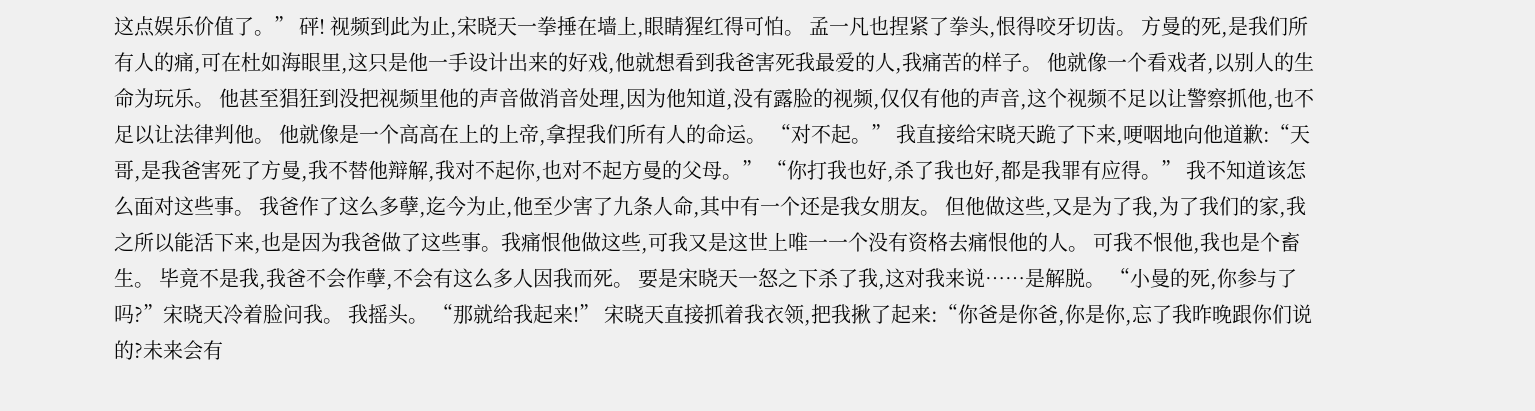这点娱乐价值了。” 砰! 视频到此为止,宋晓天一拳捶在墙上,眼睛猩红得可怕。 孟一凡也捏紧了拳头,恨得咬牙切齿。 方曼的死,是我们所有人的痛,可在杜如海眼里,这只是他一手设计出来的好戏,他就想看到我爸害死我最爱的人,我痛苦的样子。 他就像一个看戏者,以别人的生命为玩乐。 他甚至猖狂到没把视频里他的声音做消音处理,因为他知道,没有露脸的视频,仅仅有他的声音,这个视频不足以让警察抓他,也不足以让法律判他。 他就像是一个高高在上的上帝,拿捏我们所有人的命运。 “对不起。” 我直接给宋晓天跪了下来,哽咽地向他道歉:“天哥,是我爸害死了方曼,我不替他辩解,我对不起你,也对不起方曼的父母。” “你打我也好,杀了我也好,都是我罪有应得。” 我不知道该怎么面对这些事。 我爸作了这么多孽,迄今为止,他至少害了九条人命,其中有一个还是我女朋友。 但他做这些,又是为了我,为了我们的家,我之所以能活下来,也是因为我爸做了这些事。我痛恨他做这些,可我又是这世上唯一一个没有资格去痛恨他的人。 可我不恨他,我也是个畜生。 毕竟不是我,我爸不会作孽,不会有这么多人因我而死。 要是宋晓天一怒之下杀了我,这对我来说……是解脱。 “小曼的死,你参与了吗?”宋晓天冷着脸问我。 我摇头。 “那就给我起来!” 宋晓天直接抓着我衣领,把我揪了起来:“你爸是你爸,你是你,忘了我昨晚跟你们说的?未来会有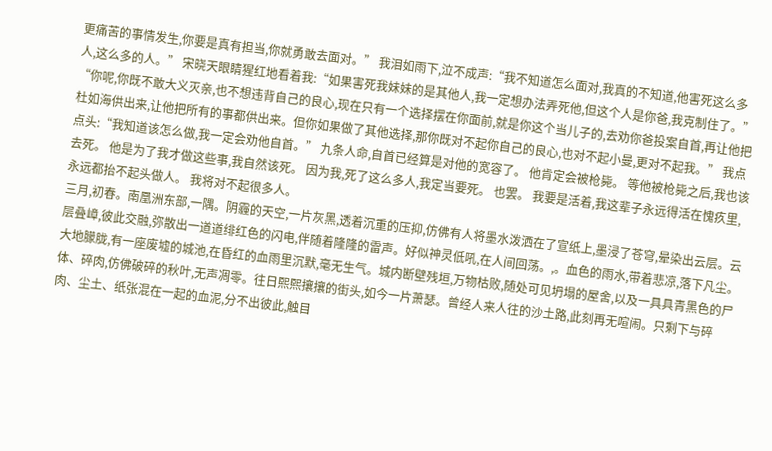更痛苦的事情发生,你要是真有担当,你就勇敢去面对。” 我泪如雨下,泣不成声:“我不知道怎么面对,我真的不知道,他害死这么多人,这么多的人。” 宋晓天眼睛猩红地看着我:“如果害死我妹妹的是其他人,我一定想办法弄死他,但这个人是你爸,我克制住了。” “你呢,你既不敢大义灭亲,也不想违背自己的良心,现在只有一个选择摆在你面前,就是你这个当儿子的,去劝你爸投案自首,再让他把杜如海供出来,让他把所有的事都供出来。但你如果做了其他选择,那你既对不起你自己的良心,也对不起小曼,更对不起我。” 我点点头:“我知道该怎么做,我一定会劝他自首。” 九条人命,自首已经算是对他的宽容了。 他肯定会被枪毙。 等他被枪毙之后,我也该去死。 他是为了我才做这些事,我自然该死。 因为我,死了这么多人,我定当要死。 也罢。 我要是活着,我这辈子永远得活在愧疚里,永远都抬不起头做人。 我将对不起很多人。
三月,初春。南凰洲东部,一隅。阴霾的天空,一片灰黑,透着沉重的压抑,仿佛有人将墨水泼洒在了宣纸上,墨浸了苍穹,晕染出云层。云层叠嶂,彼此交融,弥散出一道道绯红色的闪电,伴随着隆隆的雷声。好似神灵低吼,在人间回荡。,。血色的雨水,带着悲凉,落下凡尘。大地朦胧,有一座废墟的城池,在昏红的血雨里沉默,毫无生气。城内断壁残垣,万物枯败,随处可见坍塌的屋舍,以及一具具青黑色的尸体、碎肉,仿佛破碎的秋叶,无声凋零。往日熙熙攘攘的街头,如今一片萧瑟。曾经人来人往的沙土路,此刻再无喧闹。只剩下与碎肉、尘土、纸张混在一起的血泥,分不出彼此,触目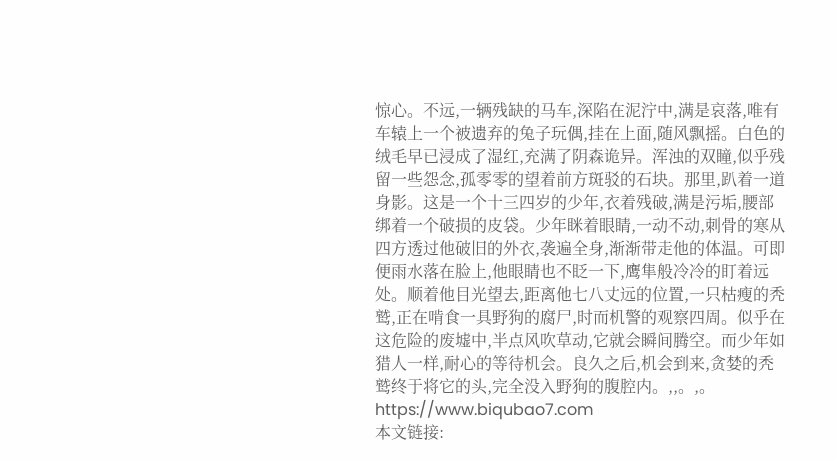惊心。不远,一辆残缺的马车,深陷在泥泞中,满是哀落,唯有车辕上一个被遗弃的兔子玩偶,挂在上面,随风飘摇。白色的绒毛早已浸成了湿红,充满了阴森诡异。浑浊的双瞳,似乎残留一些怨念,孤零零的望着前方斑驳的石块。那里,趴着一道身影。这是一个十三四岁的少年,衣着残破,满是污垢,腰部绑着一个破损的皮袋。少年眯着眼睛,一动不动,刺骨的寒从四方透过他破旧的外衣,袭遍全身,渐渐带走他的体温。可即便雨水落在脸上,他眼睛也不眨一下,鹰隼般冷冷的盯着远处。顺着他目光望去,距离他七八丈远的位置,一只枯瘦的秃鹫,正在啃食一具野狗的腐尸,时而机警的观察四周。似乎在这危险的废墟中,半点风吹草动,它就会瞬间腾空。而少年如猎人一样,耐心的等待机会。良久之后,机会到来,贪婪的秃鹫终于将它的头,完全没入野狗的腹腔内。,,。,。https://www.biqubao7.com
本文链接: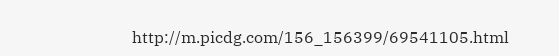http://m.picdg.com/156_156399/69541105.html